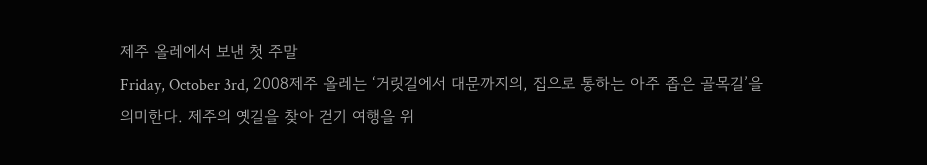제주 올레에서 보낸 첫 주말
Friday, October 3rd, 2008제주 올레는 ‘거릿길에서 대문까지의, 집으로 통하는 아주 좁은 골목길’을 의미한다. 제주의 옛길을 찾아 걷기 여행을 위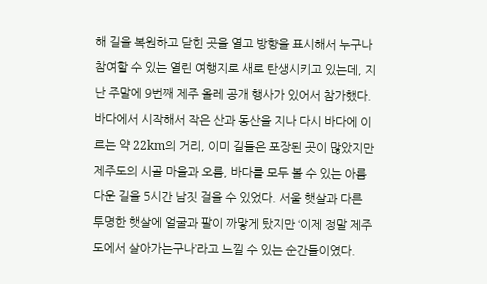해 길을 복원하고 닫힌 곳을 열고 방향을 표시해서 누구나 참여할 수 있는 열린 여행지로 새로 탄생시키고 있는데, 지난 주말에 9번째 제주 올레 공개 행사가 있어서 참가했다.
바다에서 시작해서 작은 산과 동산을 지나 다시 바다에 이르는 약 22km의 거리, 이미 길들은 포장된 곳이 많았지만 제주도의 시골 마을과 오름, 바다를 모두 볼 수 있는 아름다운 길을 5시간 남짓 걸을 수 있었다. 서울 햇살과 다른 투명한 햇살에 얼굴과 팔이 까맣게 탔지만 ‘이제 정말 제주도에서 살아가는구나’라고 느낄 수 있는 순간들이였다.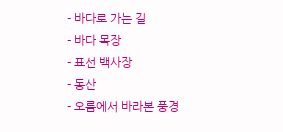- 바다로 가는 길
- 바다 목장
- 표선 백사장
- 동산
- 오름에서 바라본 풍경